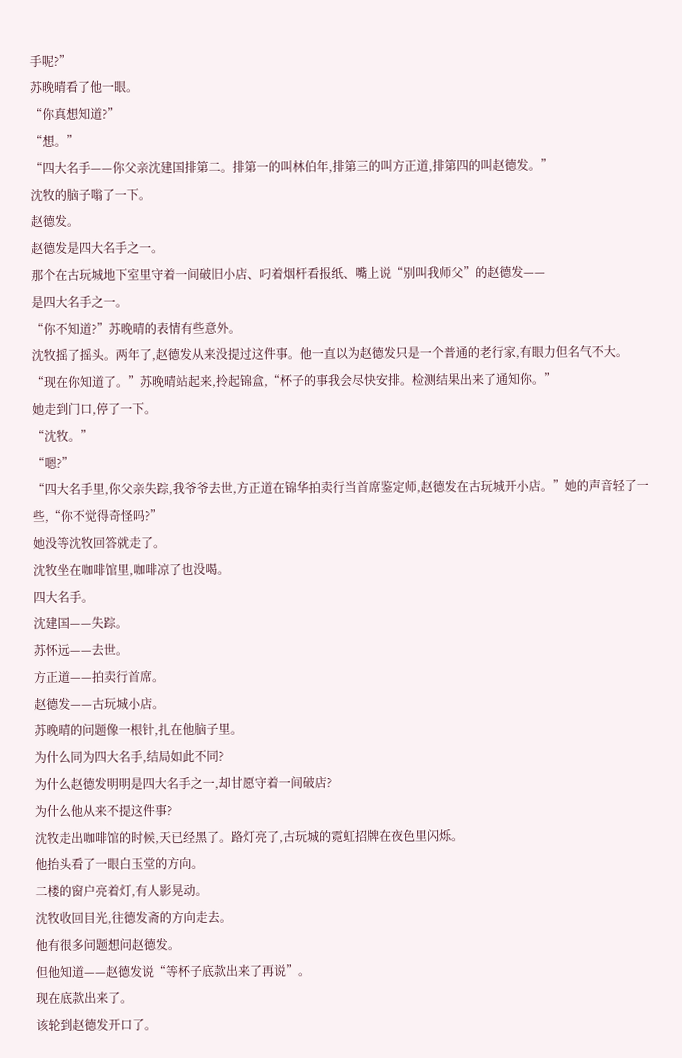手呢?”
苏晚晴看了他一眼。
“你真想知道?”
“想。”
“四大名手——你父亲沈建国排第二。排第一的叫林伯年,排第三的叫方正道,排第四的叫赵德发。”
沈牧的脑子嗡了一下。
赵德发。
赵德发是四大名手之一。
那个在古玩城地下室里守着一间破旧小店、叼着烟杆看报纸、嘴上说“别叫我师父”的赵德发——
是四大名手之一。
“你不知道?”苏晚晴的表情有些意外。
沈牧摇了摇头。两年了,赵德发从来没提过这件事。他一直以为赵德发只是一个普通的老行家,有眼力但名气不大。
“现在你知道了。”苏晚晴站起来,拎起锦盒,“杯子的事我会尽快安排。检测结果出来了通知你。”
她走到门口,停了一下。
“沈牧。”
“嗯?”
“四大名手里,你父亲失踪,我爷爷去世,方正道在锦华拍卖行当首席鉴定师,赵德发在古玩城开小店。”她的声音轻了一些,“你不觉得奇怪吗?”
她没等沈牧回答就走了。
沈牧坐在咖啡馆里,咖啡凉了也没喝。
四大名手。
沈建国——失踪。
苏怀远——去世。
方正道——拍卖行首席。
赵德发——古玩城小店。
苏晚晴的问题像一根针,扎在他脑子里。
为什么同为四大名手,结局如此不同?
为什么赵德发明明是四大名手之一,却甘愿守着一间破店?
为什么他从来不提这件事?
沈牧走出咖啡馆的时候,天已经黑了。路灯亮了,古玩城的霓虹招牌在夜色里闪烁。
他抬头看了一眼白玉堂的方向。
二楼的窗户亮着灯,有人影晃动。
沈牧收回目光,往德发斋的方向走去。
他有很多问题想问赵德发。
但他知道——赵德发说“等杯子底款出来了再说”。
现在底款出来了。
该轮到赵德发开口了。